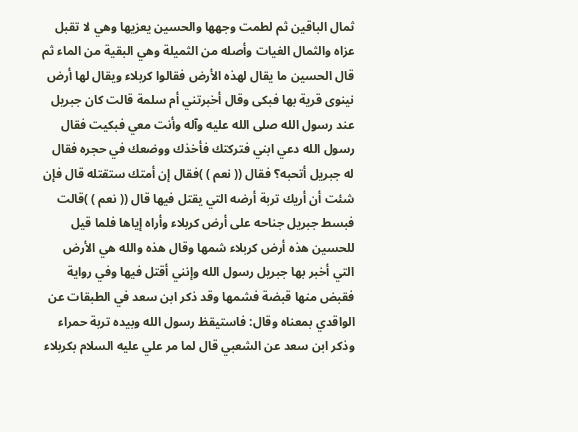ثمال الباقين ثم لطمت وجهها والحسين يعزيها وهي لا تقبل عزاه والثمال الغيات وأصله من الثميلة وهي البقية من الماء ثم قال الحسين ما يقال لهذه الأرض فقالوا كربلاء ويقال لها أرض نينوى قرية بها فبكى وقال أخبرتني أم سلمة قالت كان جبريل عند رسول الله صلى الله عليه وآله وأنت معي فبكيت فقال رسول الله دعي ابني فتركتك فأخذك ووضعك في حجره فقال له جبريل أتحبه؟ فقال (( نعم ) )فقال إن أمتك ستقتله قال فإن شئت أن أريك تربة أرضه التي يقتل فيها قال (( نعم ) )قالت فبسط جبريل جناحه على أرض كربلاء وأراه إياها فلما قيل للحسين هذه أرض كربلاء شمها وقال هذه والله هي الأرض التي أخبر بها جبريل رسول الله وإنني أقتل فيها وفي رواية فقبض منها قبضة فشمها وقد ذكر ابن سعد في الطبقات عن الواقدي بمعناه وقال: فاستيقظ رسول الله وبيده تربة حمراء وذكر ابن سعد عن الشعبي قال لما مر علي عليه السلام بكربلاء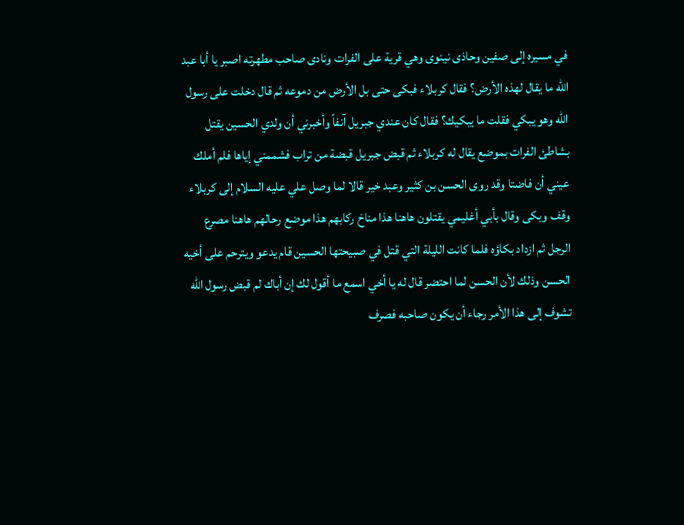في مسيره إلى صفين وحاذى نينوى وهي قرية على الفرات ونادى صاحب مطهرته اصبر يا أبا عبد الله ما يقال لهذه الأرض؟ فقال كربلاء فبكى حتى بل الأرض من دموعه ثم قال دخلت على رسول الله وهو يبكي فقلت ما يبكيك؟ فقال كان عندي جبريل آنفاً وأخبرني أن ولدي الحسين يقتل بشاطئ الفرات بموضع يقال له كربلاء ثم قبض جبريل قبضة من تراب فشممني إياها فلم أملك عيني أن فاضتا وقد روى الحسن بن كثير وعبد خير قالا لما وصل علي عليه السلام إلى كربلاء وقف وبكى وقال بأبي أغليمي يقتلون هاهنا هذا مناخ ركابهم هذا موضع رحالهم هاهنا مصرع الرجل ثم ازداد بكاؤه فلما كانت الليلة التي قتل في صبيحتها الحسين قام يدعو ويترحم على أخيه الحسن وذلك لأن الحسن لما احتضر قال له يا أخي اسمع ما أقول لك إن أباك لم قبض رسول الله تشوف إلى هذا الأمر رجاء أن يكون صاحبه فصرف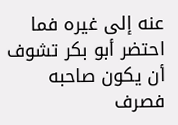عنه إلى غيره فما احتضر أبو بكر تشوف أن يكون صاحبه فصرف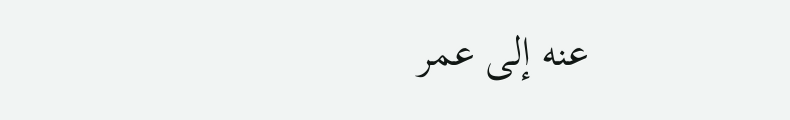عنه إلى عمر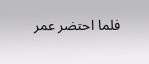فلما احتضر عمر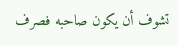تشوف أن يكون صاحبه فصرف